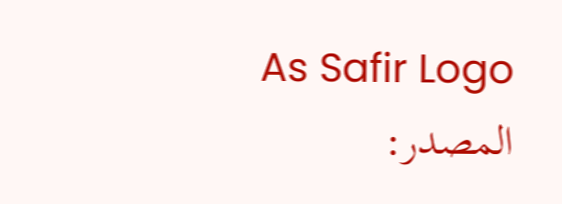As Safir Logo
المصدر: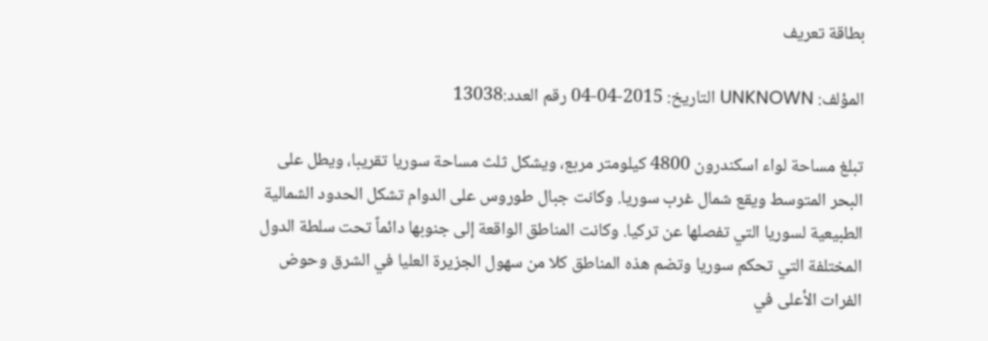بطاقة تعريف

المؤلف: UNKNOWN التاريخ: 2015-04-04 رقم العدد:13038

تبلغ مساحة لواء اسكندرون 4800 كيلومتر مربع، ويشكل ثلث مساحة سوريا تقريبا، ويطل على البحر المتوسط ويقع شمال غرب سوريا. وكانت جبال طوروس على الدوام تشكل الحدود الشمالية الطبيعية لسوريا التي تفصلها عن تركيا. وكانت المناطق الواقعة إلى جنوبها دائماً تحت سلطة الدول المختلفة التي تحكم سوريا وتضم هذه المناطق كلا من سهول الجزيرة العليا في الشرق وحوض الفرات الأعلى في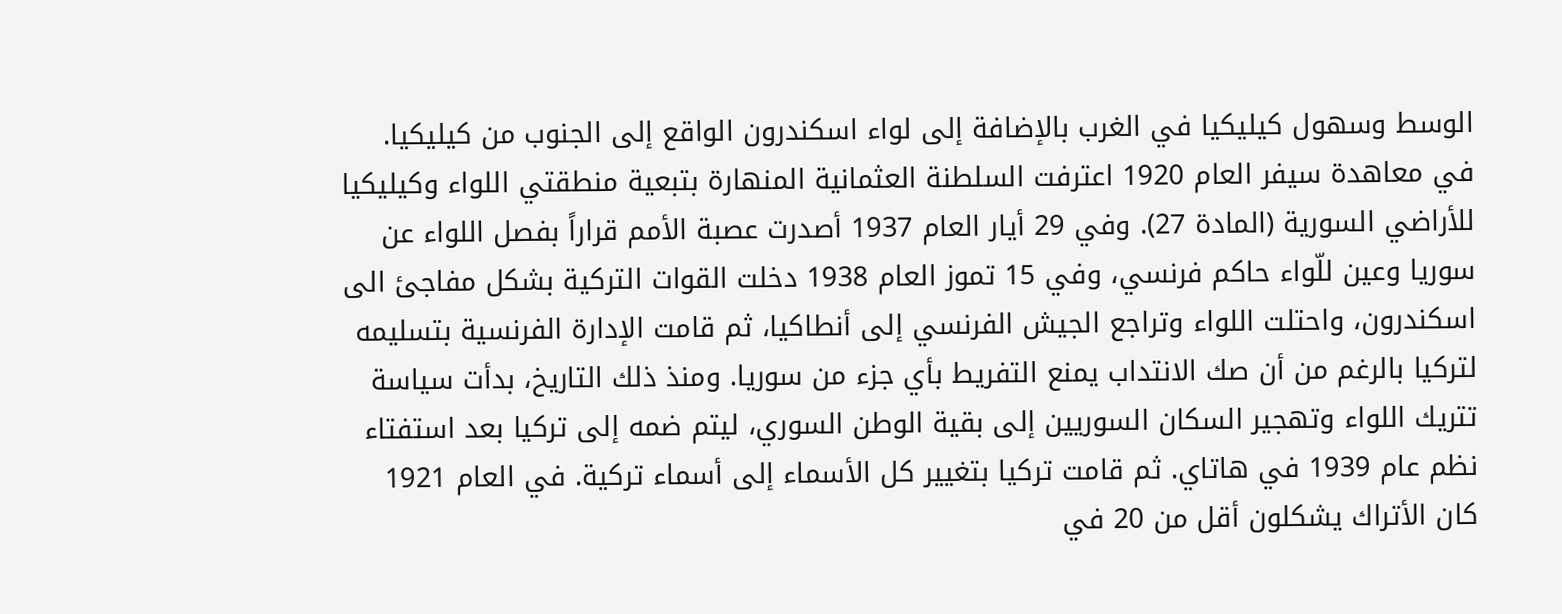الوسط وسهول كيليكيا في الغرب بالإضافة إلى لواء اسكندرون الواقع إلى الجنوب من كيليكيا. في معاهدة سيفر العام 1920 اعترفت السلطنة العثمانية المنهارة بتبعية منطقتي اللواء وكيليكيا للأراضي السورية (المادة 27). وفي 29 أيار العام 1937 أصدرت عصبة الأمم قراراً بفصل اللواء عن سوريا وعين للّواء حاكم فرنسي، وفي 15 تموز العام 1938 دخلت القوات التركية بشكل مفاجئ الى اسكندرون، واحتلت اللواء وتراجع الجيش الفرنسي إلى أنطاكيا، ثم قامت الإدارة الفرنسية بتسليمه لتركيا بالرغم من أن صك الانتداب يمنع التفريط بأي جزء من سوريا. ومنذ ذلك التاريخ، بدأت سياسة تتريك اللواء وتهجير السكان السوريين إلى بقية الوطن السوري، ليتم ضمه إلى تركيا بعد استفتاء نظم عام 1939 في هاتاي. ثم قامت تركيا بتغيير كل الأسماء إلى أسماء تركية. في العام 1921 كان الأتراك يشكلون أقل من 20 في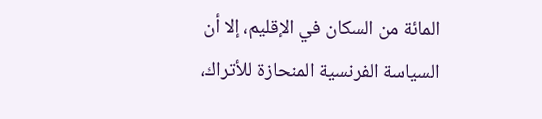المائة من السكان في الإقليم، إلا أن السياسة الفرنسية المنحازة للأتراك،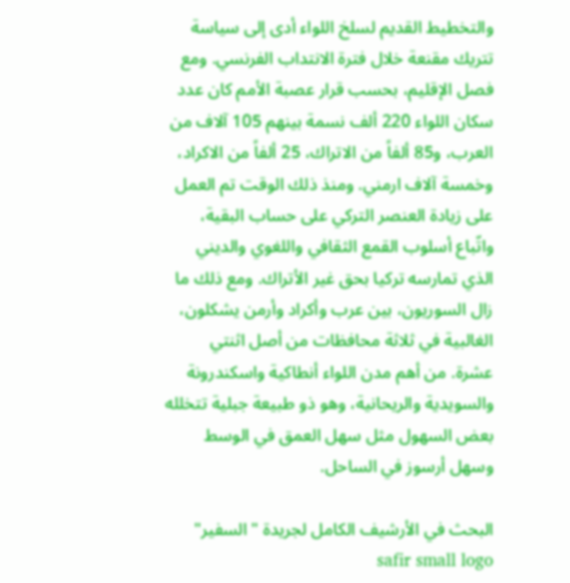والتخطيط القديم لسلخ اللواء أدى إلى سياسة تتريك مقنعة خلال فترة الانتداب الفرنسي. ومع فصل الإقليم، بحسب قرار عصبة الأمم كان عدد سكان اللواء 220 ألف نسمة بينهم 105 آلاف من العرب، و85 ألفاً من الاتراك، 25 ألفاً من الاكراد، وخمسة آلاف ارمني. ومنذ ذلك الوقت تم العمل على زيادة العنصر التركي على حساب البقية، واتّباع أسلوب القمع الثقافي واللغوي والديني الذي تمارسه تركيا بحق غير الأتراك. ومع ذلك ما زال السوريون، بين عرب وأكراد وأرمن يشكلون، الغالبية في ثلاثة محافظات من أصل اثنتي عشرة. من أهم مدن اللواء أنطاكية واسكندرونة والسويدية والريحانية، وهو ذو طبيعة جبلية تتخلله بعض السهول مثل سهل العمق في الوسط وسهل أرسوز في الساحل.

البحث في الأرشيف الكامل لجريدة "السفير" safir small logo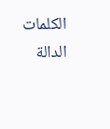الكلمات الدالة